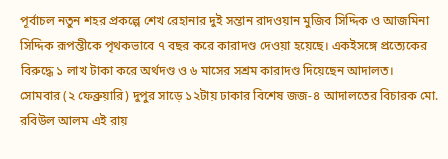পূর্বাচল নতুন শহর প্রকল্পে শেখ রেহানার দুই সন্তান রাদওয়ান মুজিব সিদ্দিক ও আজমিনা সিদ্দিক রূপন্তীকে পৃথকভাবে ৭ বছর করে কারাদণ্ড দেওয়া হয়েছে। একইসঙ্গে প্রত্যেকের বিরুদ্ধে ১ লাখ টাকা করে অর্থদণ্ড ও ৬ মাসের সশ্রম কারাদণ্ড দিয়েছেন আদালত।
সোমবার (২ ফেব্রুয়ারি) দুপুর সাড়ে ১২টায় ঢাকার বিশেষ জজ-৪ আদালতের বিচারক মো. রবিউল আলম এই রায়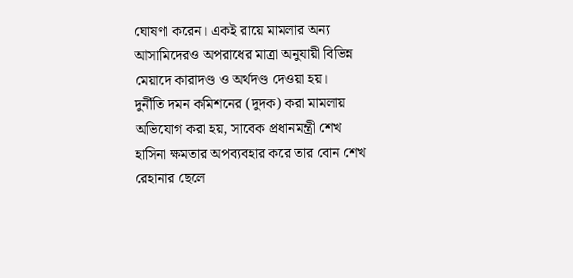ঘোষণা করেন। একই রায়ে মামলার অন্য আসামিদেরও অপরাধের মাত্রা অনুযায়ী বিভিন্ন মেয়াদে কারাদণ্ড ও অর্থদণ্ড দেওয়া হয়।
দুর্নীতি দমন কমিশনের (দুদক) করা মামলায় অভিযোগ করা হয়, সাবেক প্রধানমন্ত্রী শেখ হাসিনা ক্ষমতার অপব্যবহার করে তার বোন শেখ রেহানার ছেলে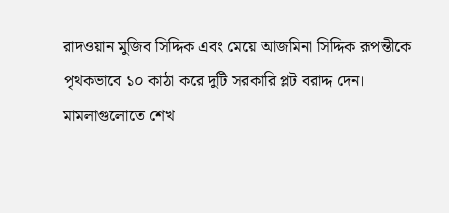রাদওয়ান মুজিব সিদ্দিক এবং মেয়ে আজমিনা সিদ্দিক রূপন্তীকে পৃথকভাবে ১০ কাঠা করে দুটি সরকারি প্লট বরাদ্দ দেন। মামলাগুলোতে শেখ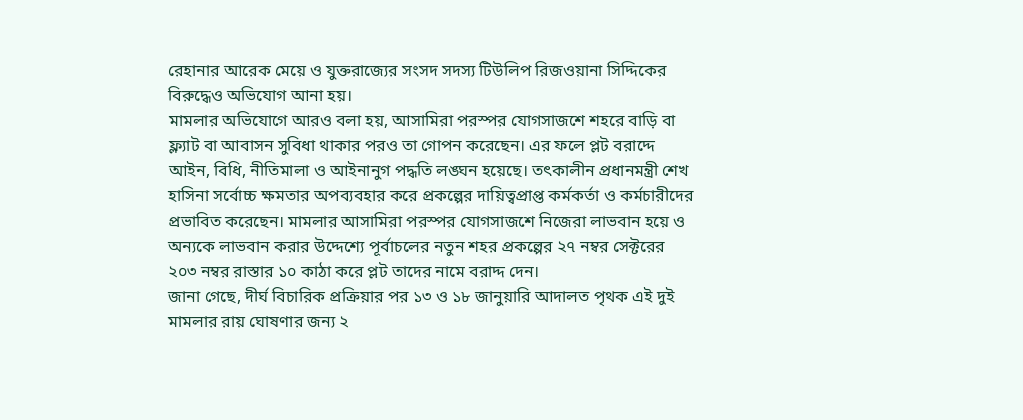রেহানার আরেক মেয়ে ও যুক্তরাজ্যের সংসদ সদস্য টিউলিপ রিজওয়ানা সিদ্দিকের বিরুদ্ধেও অভিযোগ আনা হয়।
মামলার অভিযোগে আরও বলা হয়, আসামিরা পরস্পর যোগসাজশে শহরে বাড়ি বা ফ্ল্যাট বা আবাসন সুবিধা থাকার পরও তা গোপন করেছেন। এর ফলে প্লট বরাদ্দে আইন, বিধি, নীতিমালা ও আইনানুগ পদ্ধতি লঙ্ঘন হয়েছে। তৎকালীন প্রধানমন্ত্রী শেখ হাসিনা সর্বোচ্চ ক্ষমতার অপব্যবহার করে প্রকল্পের দায়িত্বপ্রাপ্ত কর্মকর্তা ও কর্মচারীদের প্রভাবিত করেছেন। মামলার আসামিরা পরস্পর যোগসাজশে নিজেরা লাভবান হয়ে ও অন্যকে লাভবান করার উদ্দেশ্যে পূর্বাচলের নতুন শহর প্রকল্পের ২৭ নম্বর সেক্টরের ২০৩ নম্বর রাস্তার ১০ কাঠা করে প্লট তাদের নামে বরাদ্দ দেন।
জানা গেছে, দীর্ঘ বিচারিক প্রক্রিয়ার পর ১৩ ও ১৮ জানুয়ারি আদালত পৃথক এই দুই মামলার রায় ঘোষণার জন্য ২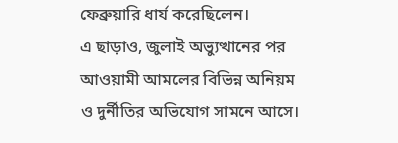ফেব্রুয়ারি ধার্য করেছিলেন।
এ ছাড়াও, জুলাই অভ্যুত্থানের পর আওয়ামী আমলের বিভিন্ন অনিয়ম ও দুর্নীতির অভিযোগ সামনে আসে।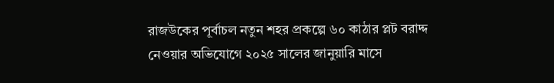রাজউকের পূর্বাচল নতুন শহর প্রকল্পে ৬০ কাঠার প্লট বরাদ্দ নেওয়ার অভিযোগে ২০২৫ সালের জানুয়ারি মাসে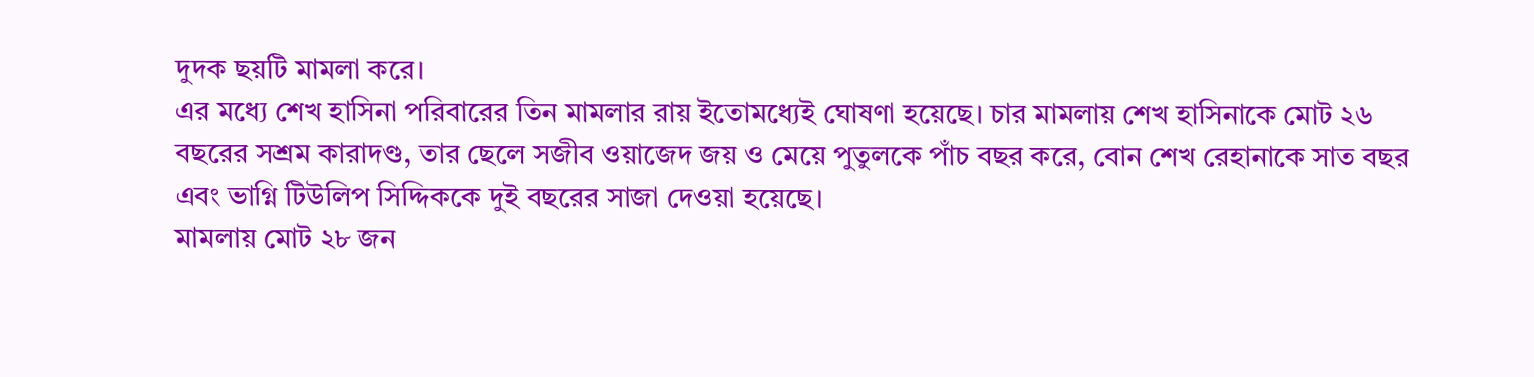দুদক ছয়টি মামলা করে।
এর মধ্যে শেখ হাসিনা পরিবারের তিন মামলার রায় ইতোমধ্যেই ঘোষণা হয়েছে। চার মামলায় শেখ হাসিনাকে মোট ২৬ বছরের সশ্রম কারাদণ্ড, তার ছেলে সজীব ওয়াজেদ জয় ও মেয়ে পুতুলকে পাঁচ বছর করে, বোন শেখ রেহানাকে সাত বছর এবং ভাগ্নি টিউলিপ সিদ্দিককে দুই বছরের সাজা দেওয়া হয়েছে।
মামলায় মোট ২৮ জন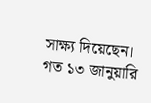সাক্ষ্য দিয়েছেন। গত ১৩ জানুয়ারি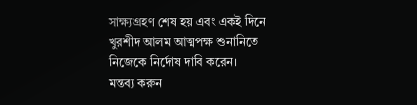সাক্ষ্যগ্রহণ শেষ হয় এবং একই দিনে খুরশীদ আলম আত্মপক্ষ শুনানিতে নিজেকে নির্দোষ দাবি করেন।
মন্তব্য করুন